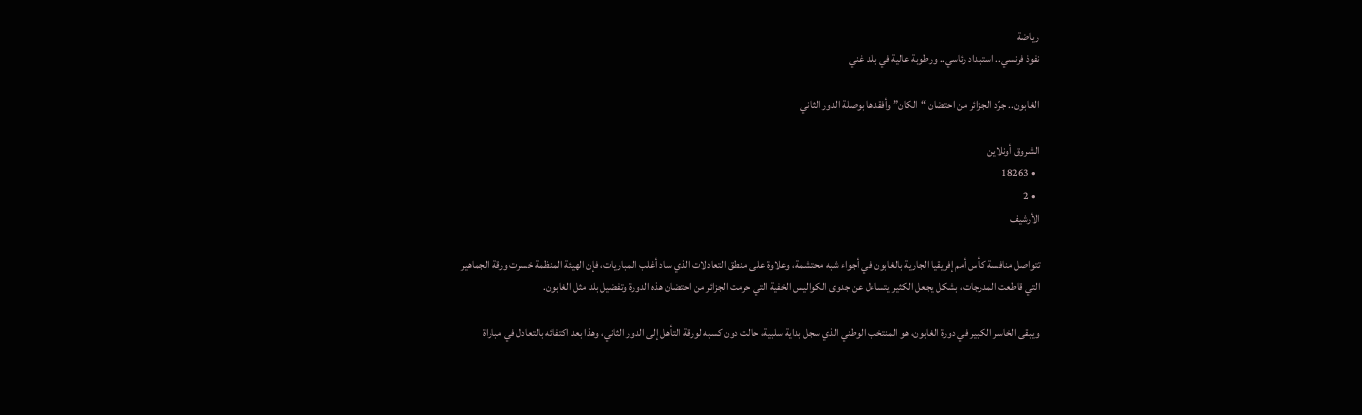رياضة
نفوذ فرنسي.. استبداد رئاسي.. ورطوبة عالية في بلد غني

الغابون.. جرّد الجزائر من احتضان “الكان” وأفقدها بوصلة الدور الثاني

الشروق أونلاين
  • 18263
  • 2
الأرشيف

تتواصل منافسة كأس أمم إفريقيا الجارية بالغابون في أجواء شبه محتشمة، وعلاوة على منطق التعادلات الذي ساد أغلب المباريات، فإن الهيئة المنظمة خسرت ورقة الجماهير التي قاطعت المدرجات، بشكل يجعل الكثير يتساءل عن جدوى الكواليس الخفية التي حرمت الجزائر من احتضان هذه الدورة وتفضيل بلد مثل الغابون.

ويبقى الخاسر الكبير في دورة الغابون، هو المنتخب الوطني الذي سجل بداية سلبية، حالت دون كسبه لورقة التأهل إلى الدور الثاني، وهذا بعد اكتفائه بالتعادل في مباراة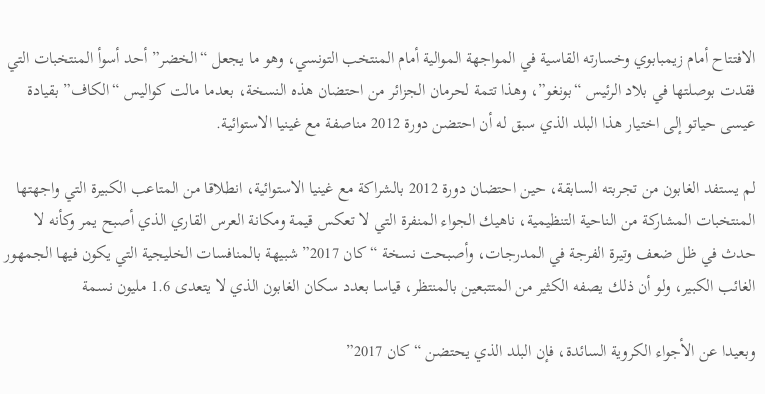الافتتاح أمام زيمبابوي وخسارته القاسية في المواجهة الموالية أمام المنتخب التونسي، وهو ما يجعل “الخضر” أحد أسوأ المنتخبات التي فقدت بوصلتها في بلاد الرئيس “بونغو”، وهذا تتمة لحرمان الجزائر من احتضان هذه النسخة، بعدما مالت كواليس “الكاف” بقيادة عيسى حياتو إلى اختيار هذا البلد الذي سبق له أن احتضن دورة 2012 مناصفة مع غينيا الاستوائية.

لم يستفد الغابون من تجربته السابقة، حين احتضان دورة 2012 بالشراكة مع غينيا الاستوائية، انطلاقا من المتاعب الكبيرة التي واجهتها المنتخبات المشاركة من الناحية التنظيمية، ناهيك الجواء المنفرة التي لا تعكس قيمة ومكانة العرس القاري الذي أصبح يمر وكأنه لا حدث في ظل ضعف وتيرة الفرجة في المدرجات، وأصبحت نسخة “كان 2017” شبيهة بالمنافسات الخليجية التي يكون فيها الجمهور الغائب الكبير، ولو أن ذلك يصفه الكثير من المتتبعين بالمنتظر، قياسا بعدد سكان الغابون الذي لا يتعدى 1.6 مليون نسمة

وبعيدا عن الأجواء الكروية السائدة، فإن البلد الذي يحتضن “كان 2017”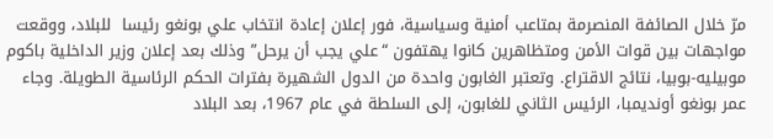مرّ خلال الصائفة المنصرمة بمتاعب أمنية وسياسية، فور إعلان إعادة انتخاب علي بونغو رئيسا  للبلاد، ووقعت مواجهات بين قوات الأمن ومتظاهرين كانوا يهتفون “علي يجب أن يرحل” وذلك بعد إعلان وزير الداخلية باكوم موبيليه-بوبيا، نتائج الاقتراع. وتعتبر الغابون واحدة من الدول الشهيرة بفترات الحكم الرئاسية الطويلة. وجاء عمر بونغو أونديمبا، الرئيس الثاني للغابون، إلى السلطة في عام 1967، بعد البلاد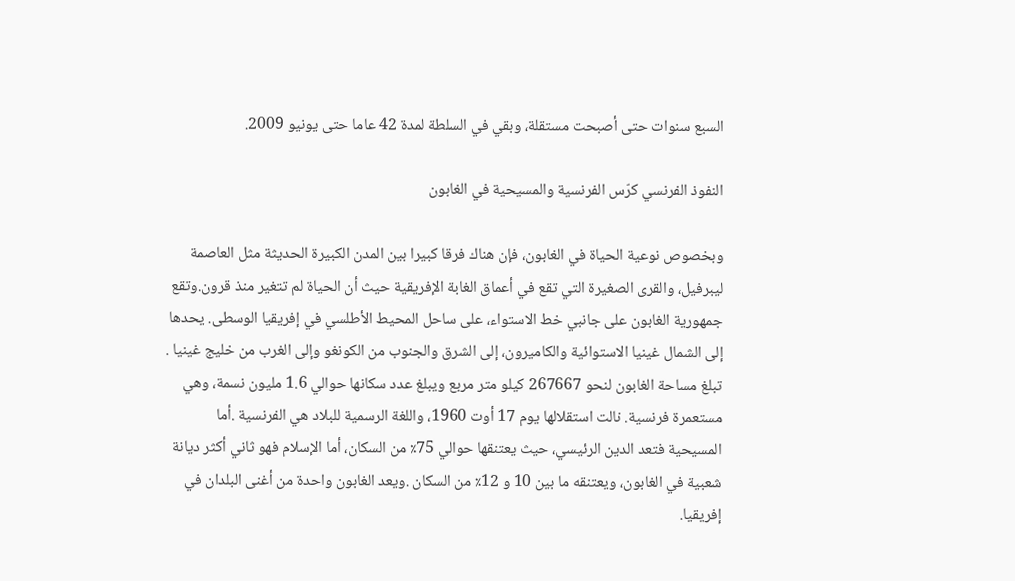السبع سنوات حتى أصبحت مستقلة، وبقي في السلطة لمدة 42 عاما حتى يونيو 2009.

النفوذ الفرنسي كرّس الفرنسية والمسيحية في الغابون

وبخصوص نوعية الحياة في الغابون، فإن هناك فرقا كبيرا بين المدن الكبيرة الحديثة مثل العاصمة ليبرفيل، والقرى الصغيرة التي تقع في أعماق الغابة الإفريقية حيث أن الحياة لم تتغير منذ قرون.وتقع جمهورية الغابون على جانبي خط الاستواء، على ساحل المحيط الأطلسي في إفريقيا الوسطى. يحدها إلى الشمال غينيا الاستوائية والكاميرون، إلى الشرق والجنوب من الكونغو وإلى الغرب من خليج غينيا . تبلغ مساحة الغابون لنحو 267667 كيلو متر مربع ويبلغ عدد سكانها حوالي 1.6 مليون نسمة، وهي مستعمرة فرنسية. نالت استقلالها يوم 17 أوت 1960، واللغة الرسمية للبلاد هي الفرنسية .أما المسيحية فتعد الدين الرئيسي، حيث يعتنقها حوالي 75٪ من السكان، أما الإسلام فهو ثاني أكثر ديانة شعبية في الغابون، ويعتنقه ما بين 10 و 12٪ من السكان .ويعد الغابون واحدة من أغنى البلدان في إفريقيا.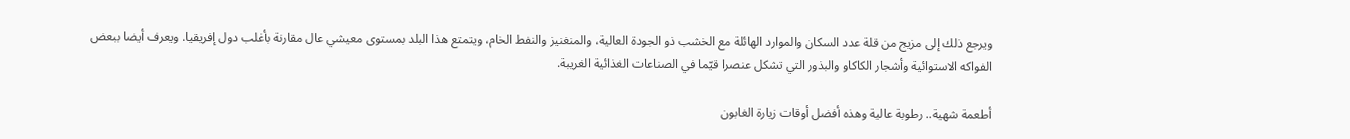ويرجع ذلك إلى مزيج من قلة عدد السكان والموارد الهائلة مع الخشب ذو الجودة العالية، والمنغنيز والنفط الخام، ويتمتع هذا البلد بمستوى معيشي عال مقارنة بأغلب دول إفريقيا. ويعرف أيضا ببعض الفواكه الاستوائية وأشجار الكاكاو والبذور التي تشكل عنصرا قيّما في الصناعات الغذائية الغريبة.

أطعمة شهية.. رطوبة عالية وهذه أفضل أوقات زيارة الغابون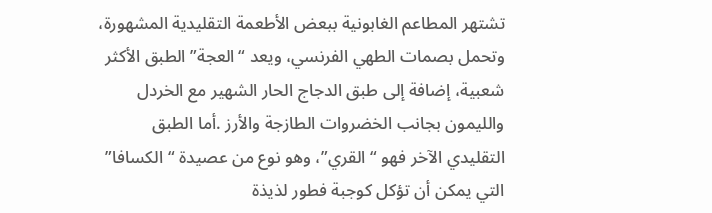تشتهر المطاعم الغابونية ببعض الأطعمة التقليدية المشهورة، وتحمل بصمات الطهي الفرنسي، ويعد “العجة” الطبق الأكثر شعبية، إضافة إلى طبق الدجاج الحار الشهير مع الخردل والليمون بجانب الخضروات الطازجة والأرز .أما الطبق التقليدي الآخر فهو “القري”، وهو نوع من عصيدة “الكسافا” التي يمكن أن تؤكل كوجبة فطور لذيذة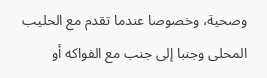وصحية، وخصوصا عندما تقدم مع الحليب المحلى وجنبا إلى جنب مع الفواكه أو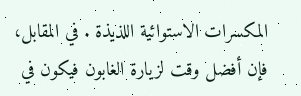المكسرات الاستوائية اللذيذة . في المقابل، فإن أفضل وقت لزيارة الغابون فيكون في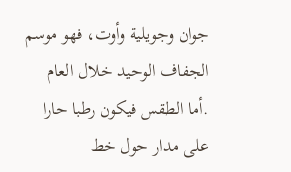جوان وجويلية وأوت، فهو موسم الجفاف الوحيد خلال العام .أما الطقس فيكون رطبا حارا على مدار حول خط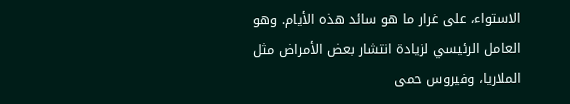الاستواء، على غرار ما هو سائد هذه الأيام. وهو العامل الرئيسي لزيادة انتشار بعض الأمراض مثل الملاريا، وفيروس حمى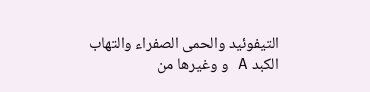التيفوئيد والحمى الصفراء والتهاب الكبد A و وغيرها من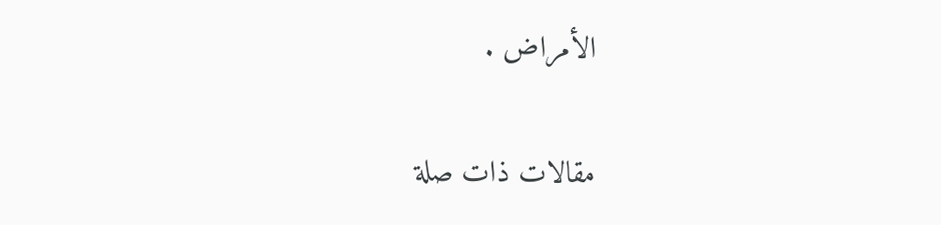الأمراض .

مقالات ذات صلة